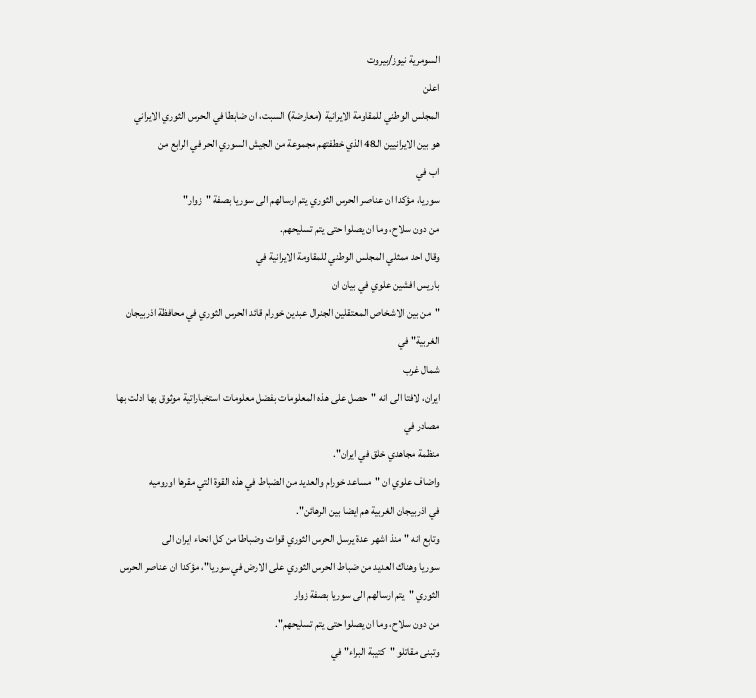السومرية نيوز/بيروت
اعلن
المجلس الوطني للمقاومة الايرانية (معارضة) السبت، ان ضابطا في الحرس الثوري الايراني
هو بين الايرانيين الـ48 الذي خطفتهم مجموعة من الجيش السوري الحر في الرابع من
اب في
سوريا، مؤكدا ان عناصر الحرس الثوري يتم ارسالهم الى سوريا بصفة "زوار"
من دون سلاح، وما ان يصلوا حتى يتم تسليحهم.
وقال احد ممثلي المجلس الوطني للمقاومة الايرانية في
باريس افشين علوي في بيان ان
"من بين الاشخاص المعتقلين الجنرال عبدين خورام قائد الحرس الثوري في محافظة اذربيجان الغربية" في
شمال غرب
ايران، لافتا الى انه "حصل على هذه المعلومات بفضل معلومات استخباراتية موثوق بها ادلت بها
مصادر في
منظمة مجاهدي خلق في ايران".
واضاف علوي ان "مساعد خورام والعديد من الضباط في هذه القوة التي مقرها اوروميه
في اذربيجان الغربية هم ايضا بين الرهائن".
وتابع انه "منذ اشهر عدة يرسل الحرس الثوري قوات وضباطا من كل انحاء ايران الى
سوريا وهناك العديد من ضباط الحرس الثوري على الارض في سوريا"، مؤكدا ان عناصر الحرس الثوري "يتم ارسالهم الى سوريا بصفة زوار
من دون سلاح، وما ان يصلوا حتى يتم تسليحهم".
وتبنى مقاتلو "كتيبة البراء" في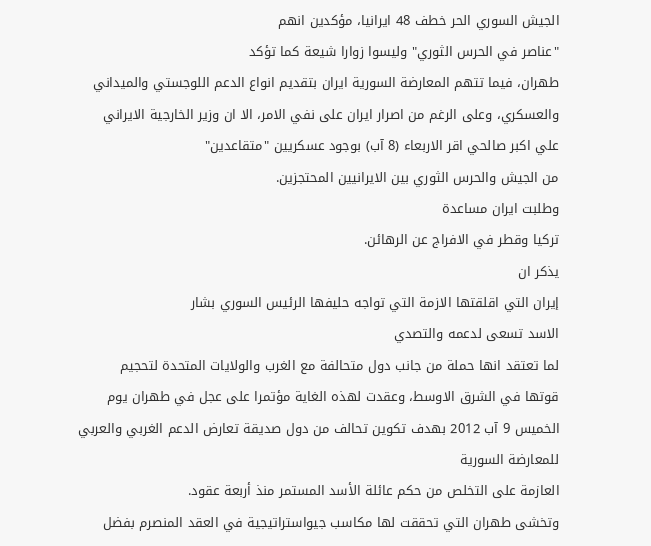الجيش السوري الحر خطف 48 ايرانيا، مؤكدين انهم
"عناصر في الحرس الثوري" وليسوا زوارا شيعة كما تؤكد
طهران، فيما تتهم المعارضة السورية ايران بتقديم انواع الدعم اللوجستي والميداني والعسكري، وعلى الرغم من اصرار ايران على نفي الامر، الا ان وزير الخارجية الايراني
علي اكبر صالحي اقر الاربعاء (8 آب) بوجود عسكريين "متقاعدين"
من الجيش والحرس الثوري بين الايرانيين المحتجزين.
وطلبت ايران مساعدة
تركيا وقطر في الافراج عن الرهائن.
يذكر ان
إيران التي اقلقتها الازمة التي تواجه حليفها الرئيس السوري بشار
الاسد تسعى لدعمه والتصدي
لما تعتقد انها حملة من جانب دول متحالفة مع الغرب والولايات المتحدة لتحجيم
قوتها في الشرق الاوسط، وعقدت لهذه الغاية مؤتمرا على عجل في طهران يوم الخميس 9 آب 2012 بهدف تكوين تحالف من دول صديقة تعارض الدعم الغربي والعربي للمعارضة السورية
العازمة على التخلص من حكم عائلة الأسد المستمر منذ أربعة عقود.
وتخشى طهران التي تحققت لها مكاسب جيواستراتيجية في العقد المنصرم بفضل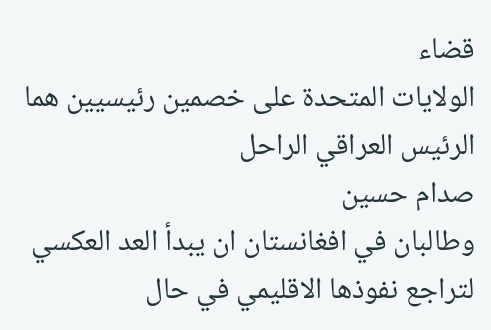قضاء
الولايات المتحدة على خصمين رئيسيين هما الرئيس العراقي الراحل
صدام حسين
وطالبان في افغانستان ان يبدأ العد العكسي لتراجع نفوذها الاقليمي في حال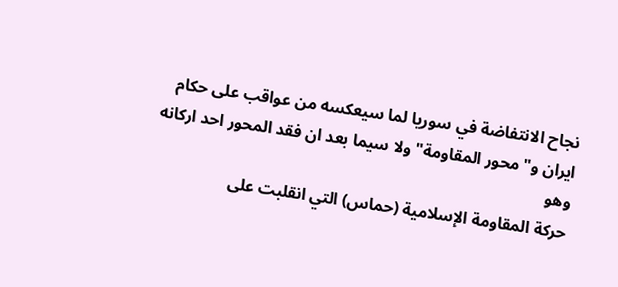نجاح الانتفاضة في سوريا لما سيعكسه من عواقب على حكام ايران و"محور المقاومة" ولا سيما بعد ان فقد المحور احد اركانه وهو
حركة المقاومة الإسلامية (حماس) التي انقلبت على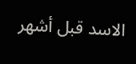الاسد قبل أشهر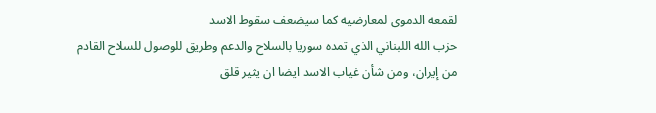لقمعه الدموى لمعارضيه كما سيضعف سقوط الاسد
حزب الله اللبناني الذي تمده سوريا بالسلاح والدعم وطريق للوصول للسلاح القادم من إيران، ومن شأن غياب الاسد ايضا ان يثير قلق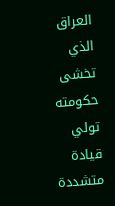العراق الذي تخشى حكومته تولي قيادة متشددة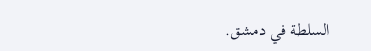السلطة في دمشق.